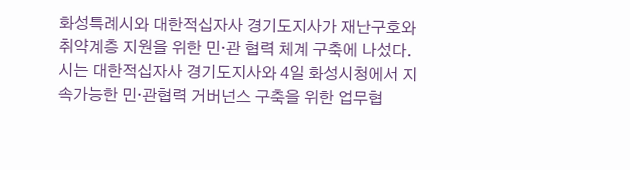화성특례시와 대한적십자사 경기도지사가 재난구호와 취약계층 지원을 위한 민·관 협력 체계 구축에 나섰다.
시는 대한적십자사 경기도지사와 4일 화성시청에서 지속가능한 민·관협력 거버넌스 구축을 위한 업무협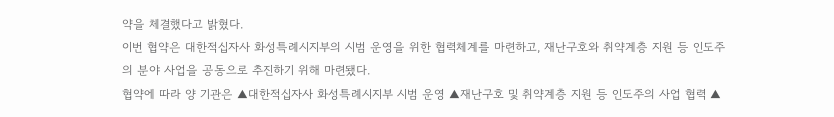약을 체결했다고 밝혔다.
이번 협약은 대한적십자사 화성특례시지부의 시범 운영을 위한 협력체계를 마련하고, 재난구호와 취약계층 지원 등 인도주의 분야 사업을 공동으로 추진하기 위해 마련됐다.
협약에 따라 양 기관은 ▲대한적십자사 화성특례시지부 시범 운영 ▲재난구호 및 취약계층 지원 등 인도주의 사업 협력 ▲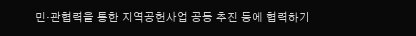민·관협력을 통한 지역공헌사업 공동 추진 등에 협력하기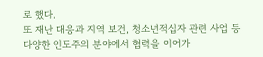로 했다.
또 재난 대응과 지역 보건, 청소년적십자 관련 사업 등 다양한 인도주의 분야에서 협력을 이어가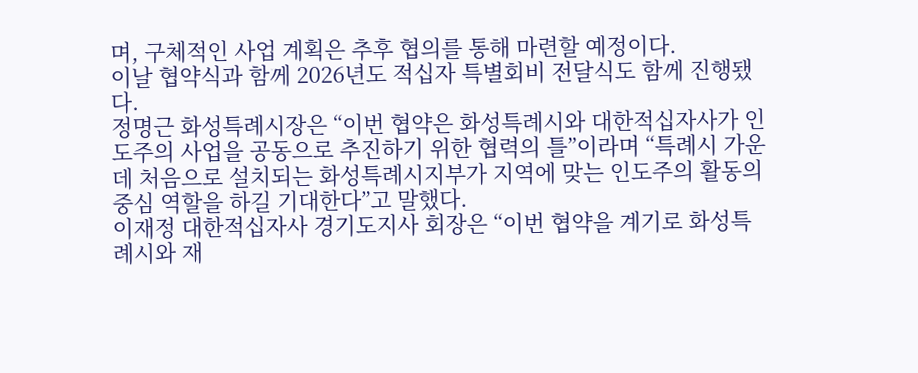며, 구체적인 사업 계획은 추후 협의를 통해 마련할 예정이다.
이날 협약식과 함께 2026년도 적십자 특별회비 전달식도 함께 진행됐다.
정명근 화성특례시장은 “이번 협약은 화성특례시와 대한적십자사가 인도주의 사업을 공동으로 추진하기 위한 협력의 틀”이라며 “특례시 가운데 처음으로 설치되는 화성특례시지부가 지역에 맞는 인도주의 활동의 중심 역할을 하길 기대한다”고 말했다.
이재정 대한적십자사 경기도지사 회장은 “이번 협약을 계기로 화성특례시와 재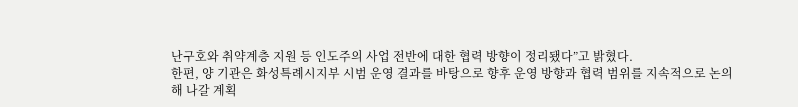난구호와 취약계층 지원 등 인도주의 사업 전반에 대한 협력 방향이 정리됐다”고 밝혔다.
한편, 양 기관은 화성특례시지부 시범 운영 결과를 바탕으로 향후 운영 방향과 협력 범위를 지속적으로 논의해 나갈 계획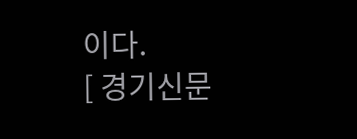이다.
[ 경기신문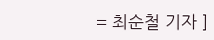= 최순철 기자 ]